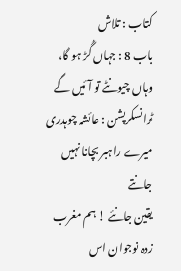کتاب : تلاش
باب 8 : جہاں گُڑ ہو گا، وہاں چیونٹے تو آئیں گے
ٹرانسکرپشن : عائشہ چوہدری
میرے راہبر بچانا نہیں جانتے
یقین جانئے ! ہم مغرب زدہ نوجوان اس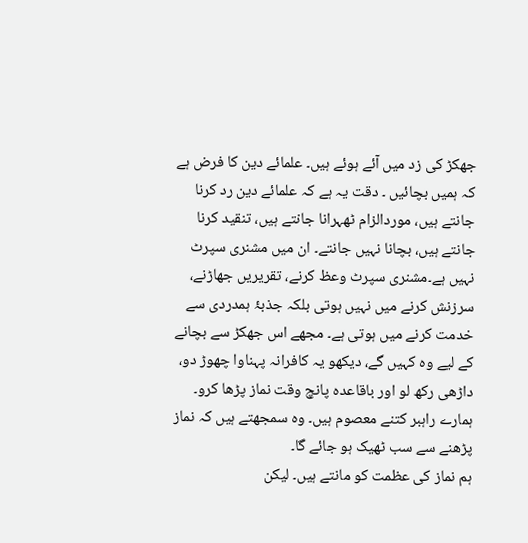جھکڑ کی زد میں آئے ہوئے ہیں۔ علمائے دین کا فرض ہے کہ ہمیں بچائیں ۔ دقت یہ ہے کہ علمائے دین رد کرنا جانتے ہیں، موردالزام ٹھہرانا جانتے ہیں، تنقید کرنا جانتے ہیں، بچانا نہیں جانتے۔ ان میں مشنری سپرٹ نہیں ہے۔مشنری سپرٹ وعظ کرنے، تقریریں جھاڑنے، سرزنش کرنے میں نہیں ہوتی بلکہ جذبۂ ہمدردی سے خدمت کرنے میں ہوتی ہے۔ مجھے اس جھکڑ سے بچانے کے لیے وہ کہیں گے، دیکھو یہ کافرانہ پہناوا چھوڑ دو، داڑھی رکھ لو اور باقاعدہ پانچ وقت نماز پڑھا کرو۔
ہمارے راہبر کتنے معصوم ہیں۔ وہ سمجھتے ہیں کہ نماز پڑھنے سے سب ٹھیک ہو جائے گا۔
ہم نماز کی عظمت کو مانتے ہیں۔ لیکن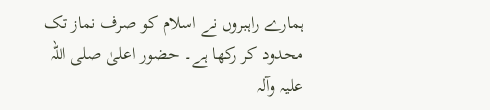ہمارے راہبروں نے اسلام کو صرف نماز تک محدود کر رکھا ہے۔ حضور اعلیٰ صلی اللہ علیہ وآلہ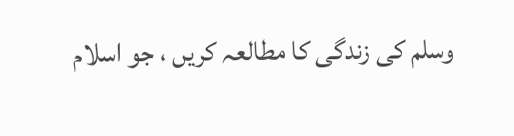وسلم کی زندگی کا مطالعہ کریں ، جو اسلام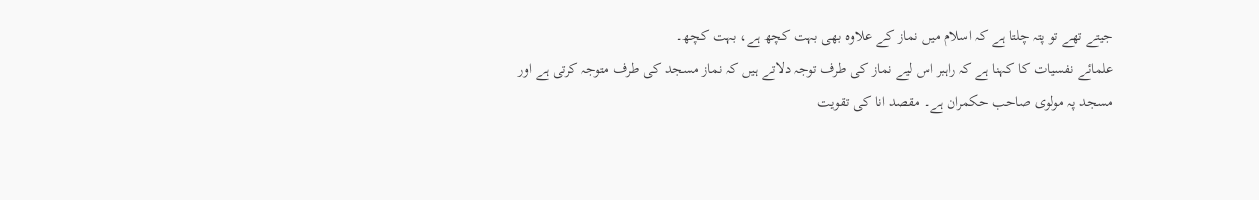جیتے تھے تو پتہ چلتا ہے کہ اسلام میں نماز کے علاوہ بھی بہت کچھ ہے، بہت کچھ۔
علمائے نفسیات کا کہنا ہے کہ راہبر اس لیے نماز کی طرف توجہ دلاتے ہیں کہ نماز مسجد کی طرف متوجہ کرتی ہے اور مسجد پہ مولوی صاحب حکمران ہے۔ مقصد انا کی تقویت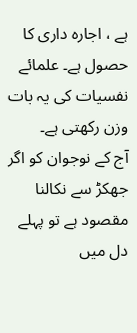ہے ، اجارہ داری کا حصول ہے۔ علمائے نفسیات کی یہ بات وزن رکھتی ہے۔
آج کے نوجوان کو اگر جھکڑ سے نکالنا مقصود ہے تو پہلے دل میں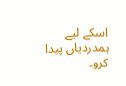اسکے لیے ہمدردیاں پیدا کرو۔